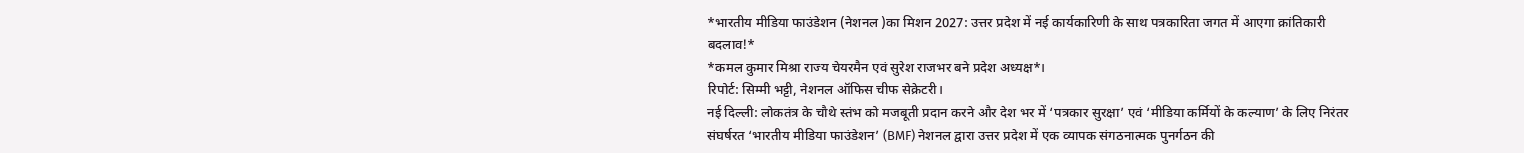*भारतीय मीडिया फाउंडेशन (नेशनल )का मिशन 2027: उत्तर प्रदेश में नई कार्यकारिणी के साथ पत्रकारिता जगत में आएगा क्रांतिकारी बदलाव!*
*कमल कुमार मिश्रा राज्य चेयरमैन एवं सुरेश राजभर बने प्रदेश अध्यक्ष*।
रिपोर्ट: सिम्मी भट्टी, नेशनल ऑफिस चीफ सेक्रेटरी।
नई दिल्ली: लोकतंत्र के चौथे स्तंभ को मजबूती प्रदान करने और देश भर में ‘पत्रकार सुरक्षा’ एवं ‘मीडिया कर्मियों के कल्याण’ के लिए निरंतर संघर्षरत ‘भारतीय मीडिया फाउंडेशन’ (BMF) नेशनल द्वारा उत्तर प्रदेश में एक व्यापक संगठनात्मक पुनर्गठन की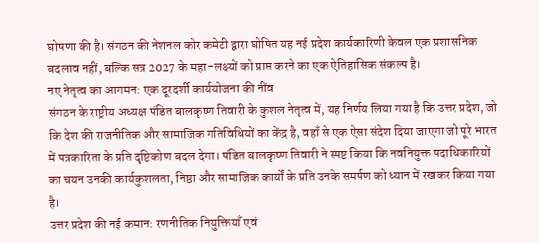घोषणा की है। संगठन की नेशनल कोर कमेटी द्वारा घोषित यह नई प्रदेश कार्यकारिणी केवल एक प्रशासनिक बदलाव नहीं, बल्कि सत्र 2027 के महा-लक्ष्यों को प्राप्त करने का एक ऐतिहासिक संकल्प है।
नए नेतृत्व का आगमन: एक दूरदर्शी कार्ययोजना की नींव
संगठन के राष्ट्रीय अध्यक्ष पंडित बालकृष्ण तिवारी के कुशल नेतृत्व में, यह निर्णय लिया गया है कि उत्तर प्रदेश, जो कि देश की राजनीतिक और सामाजिक गतिविधियों का केंद्र है, वहाँ से एक ऐसा संदेश दिया जाएगा जो पूरे भारत में पत्रकारिता के प्रति दृष्टिकोण बदल देगा। पंडित बालकृष्ण तिवारी ने स्पष्ट किया कि नवनियुक्त पदाधिकारियों का चयन उनकी कार्यकुशलता, निष्ठा और सामाजिक कार्यों के प्रति उनके समर्पण को ध्यान में रखकर किया गया है।
उत्तर प्रदेश की नई कमान: रणनीतिक नियुक्तियाँ एवं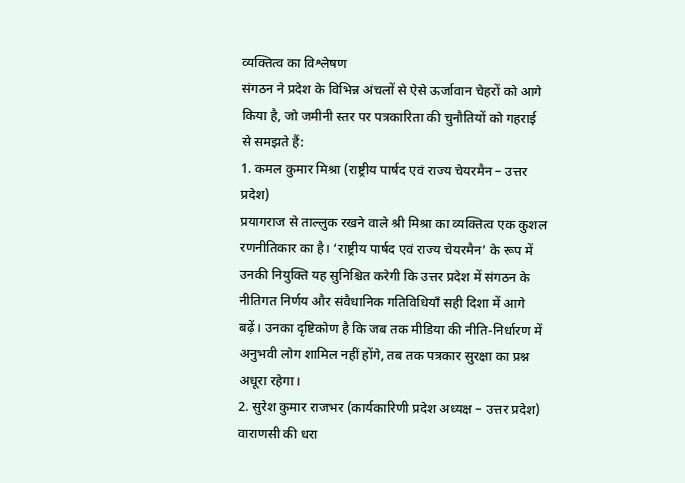व्यक्तित्व का विश्लेषण
संगठन ने प्रदेश के विभिन्न अंचलों से ऐसे ऊर्जावान चेहरों को आगे किया है, जो जमीनी स्तर पर पत्रकारिता की चुनौतियों को गहराई से समझते हैं:
1. कमल कुमार मिश्रा (राष्ट्रीय पार्षद एवं राज्य चेयरमैन – उत्तर प्रदेश)
प्रयागराज से ताल्लुक रखने वाले श्री मिश्रा का व्यक्तित्व एक कुशल रणनीतिकार का है। ‘राष्ट्रीय पार्षद एवं राज्य चेयरमैन’ के रूप में उनकी नियुक्ति यह सुनिश्चित करेगी कि उत्तर प्रदेश में संगठन के नीतिगत निर्णय और संवैधानिक गतिविधियाँ सही दिशा में आगे बढ़ें। उनका दृष्टिकोण है कि जब तक मीडिया की नीति-निर्धारण में अनुभवी लोग शामिल नहीं होंगे, तब तक पत्रकार सुरक्षा का प्रश्न अधूरा रहेगा।
2. सुरेश कुमार राजभर (कार्यकारिणी प्रदेश अध्यक्ष – उत्तर प्रदेश)
वाराणसी की धरा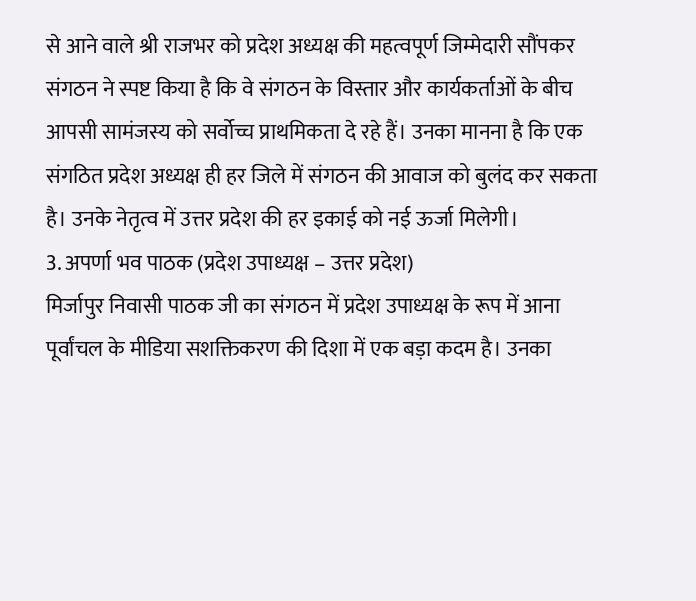से आने वाले श्री राजभर को प्रदेश अध्यक्ष की महत्वपूर्ण जिम्मेदारी सौंपकर संगठन ने स्पष्ट किया है कि वे संगठन के विस्तार और कार्यकर्ताओं के बीच आपसी सामंजस्य को सर्वोच्च प्राथमिकता दे रहे हैं। उनका मानना है कि एक संगठित प्रदेश अध्यक्ष ही हर जिले में संगठन की आवाज को बुलंद कर सकता है। उनके नेतृत्व में उत्तर प्रदेश की हर इकाई को नई ऊर्जा मिलेगी।
3. अपर्णा भव पाठक (प्रदेश उपाध्यक्ष – उत्तर प्रदेश)
मिर्जापुर निवासी पाठक जी का संगठन में प्रदेश उपाध्यक्ष के रूप में आना पूर्वांचल के मीडिया सशक्तिकरण की दिशा में एक बड़ा कदम है। उनका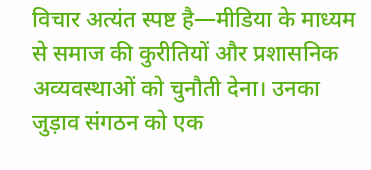विचार अत्यंत स्पष्ट है—मीडिया के माध्यम से समाज की कुरीतियों और प्रशासनिक अव्यवस्थाओं को चुनौती देना। उनका जुड़ाव संगठन को एक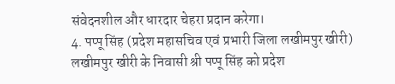संवेदनशील और धारदार चेहरा प्रदान करेगा।
4. पप्पू सिंह (प्रदेश महासचिव एवं प्रभारी जिला लखीमपुर खीरी)
लखीमपुर खीरी के निवासी श्री पप्पू सिंह को प्रदेश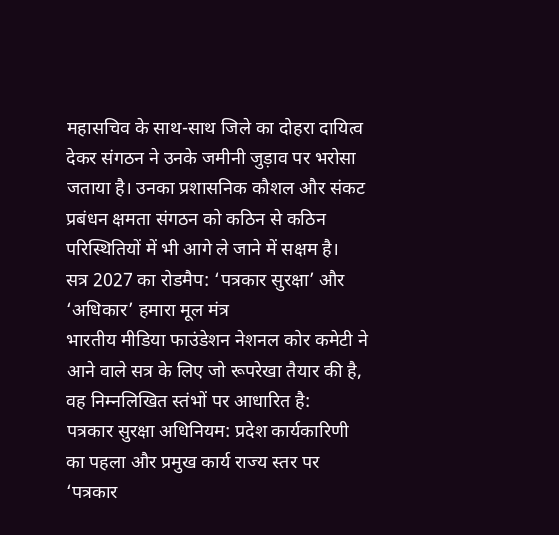महासचिव के साथ-साथ जिले का दोहरा दायित्व देकर संगठन ने उनके जमीनी जुड़ाव पर भरोसा जताया है। उनका प्रशासनिक कौशल और संकट प्रबंधन क्षमता संगठन को कठिन से कठिन परिस्थितियों में भी आगे ले जाने में सक्षम है।
सत्र 2027 का रोडमैप: ‘पत्रकार सुरक्षा’ और ‘अधिकार’ हमारा मूल मंत्र
भारतीय मीडिया फाउंडेशन नेशनल कोर कमेटी ने आने वाले सत्र के लिए जो रूपरेखा तैयार की है, वह निम्नलिखित स्तंभों पर आधारित है:
पत्रकार सुरक्षा अधिनियम: प्रदेश कार्यकारिणी का पहला और प्रमुख कार्य राज्य स्तर पर ‘पत्रकार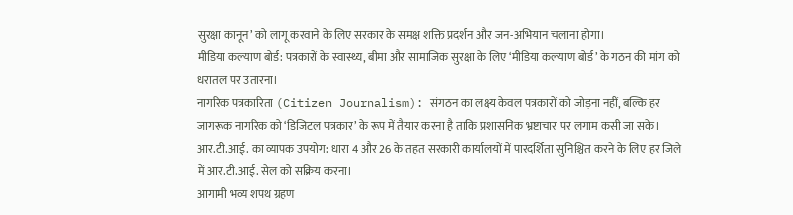सुरक्षा कानून’ को लागू करवाने के लिए सरकार के समक्ष शक्ति प्रदर्शन और जन-अभियान चलाना होगा।
मीडिया कल्याण बोर्ड: पत्रकारों के स्वास्थ्य, बीमा और सामाजिक सुरक्षा के लिए ‘मीडिया कल्याण बोर्ड’ के गठन की मांग को धरातल पर उतारना।
नागरिक पत्रकारिता (Citizen Journalism): संगठन का लक्ष्य केवल पत्रकारों को जोड़ना नहीं, बल्कि हर जागरूक नागरिक को ‘डिजिटल पत्रकार’ के रूप में तैयार करना है ताकि प्रशासनिक भ्रष्टाचार पर लगाम कसी जा सके।
आर.टी.आई. का व्यापक उपयोग: धारा 4 और 26 के तहत सरकारी कार्यालयों में पारदर्शिता सुनिश्चित करने के लिए हर जिले में आर.टी.आई. सेल को सक्रिय करना।
आगामी भव्य शपथ ग्रहण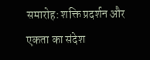समारोह: शक्ति प्रदर्शन और एकता का संदेश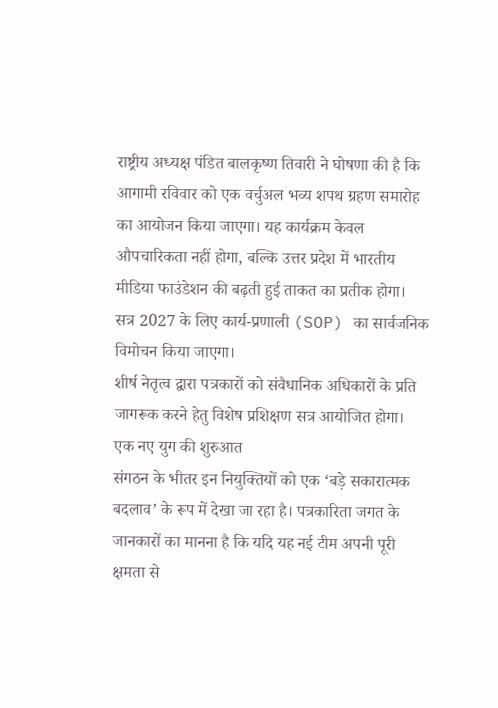राष्ट्रीय अध्यक्ष पंडित बालकृष्ण तिवारी ने घोषणा की है कि आगामी रविवार को एक वर्चुअल भव्य शपथ ग्रहण समारोह का आयोजन किया जाएगा। यह कार्यक्रम केवल औपचारिकता नहीं होगा, बल्कि उत्तर प्रदेश में भारतीय मीडिया फाउंडेशन की बढ़ती हुई ताकत का प्रतीक होगा।
सत्र 2027 के लिए कार्य-प्रणाली (SOP) का सार्वजनिक विमोचन किया जाएगा।
शीर्ष नेतृत्व द्वारा पत्रकारों को संवैधानिक अधिकारों के प्रति जागरूक करने हेतु विशेष प्रशिक्षण सत्र आयोजित होगा।
एक नए युग की शुरुआत
संगठन के भीतर इन नियुक्तियों को एक ‘बड़े सकारात्मक बदलाव’ के रूप में देखा जा रहा है। पत्रकारिता जगत के जानकारों का मानना है कि यदि यह नई टीम अपनी पूरी क्षमता से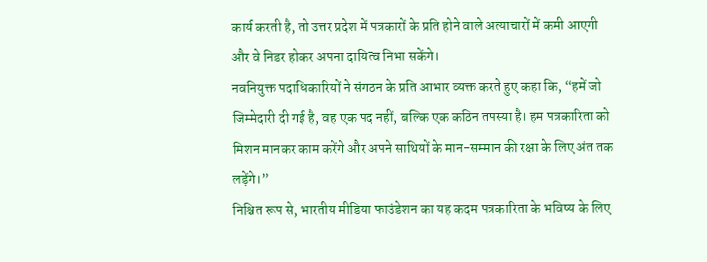कार्य करती है, तो उत्तर प्रदेश में पत्रकारों के प्रति होने वाले अत्याचारों में कमी आएगी और वे निडर होकर अपना दायित्व निभा सकेंगे।
नवनियुक्त पदाधिकारियों ने संगठन के प्रति आभार व्यक्त करते हुए कहा कि, “हमें जो जिम्मेदारी दी गई है, वह एक पद नहीं, बल्कि एक कठिन तपस्या है। हम पत्रकारिता को मिशन मानकर काम करेंगे और अपने साथियों के मान-सम्मान की रक्षा के लिए अंत तक लड़ेंगे।”
निश्चित रूप से, भारतीय मीडिया फाउंडेशन का यह कदम पत्रकारिता के भविष्य के लिए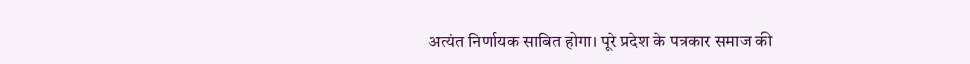अत्यंत निर्णायक साबित होगा। पूरे प्रदेश के पत्रकार समाज की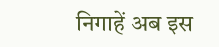निगाहें अब इस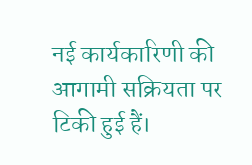नई कार्यकारिणी की आगामी सक्रियता पर टिकी हुई हैं।